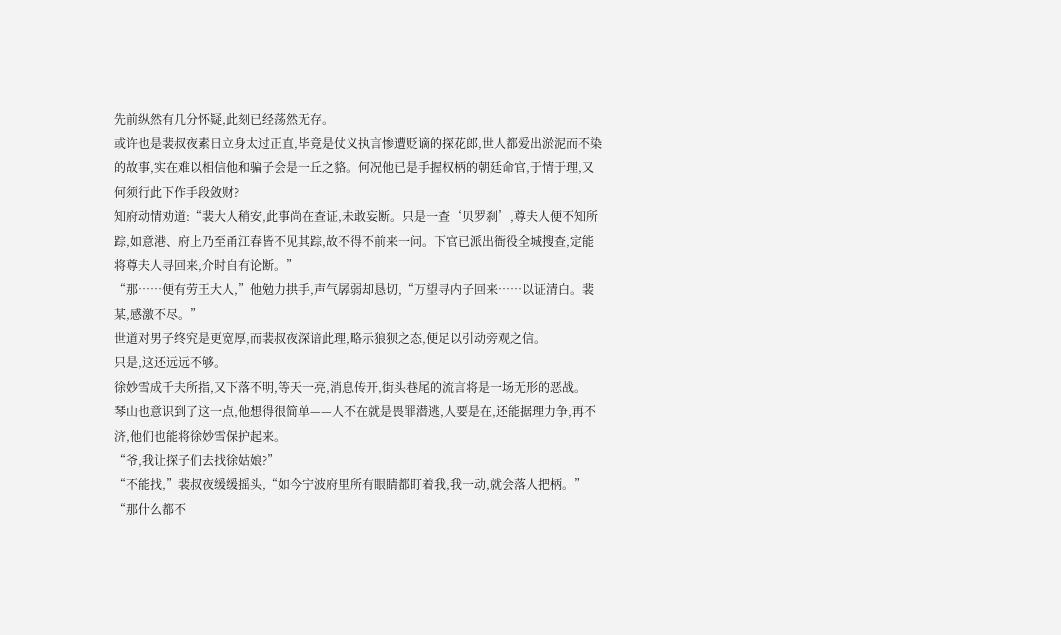先前纵然有几分怀疑,此刻已经荡然无存。
或许也是裴叔夜素日立身太过正直,毕竟是仗义执言惨遭贬谪的探花郎,世人都爱出淤泥而不染的故事,实在难以相信他和骗子会是一丘之貉。何况他已是手握权柄的朝廷命官,于情于理,又何须行此下作手段敛财?
知府动情劝道:“裴大人稍安,此事尚在查证,未敢妄断。只是一查‘贝罗刹’,尊夫人便不知所踪,如意港、府上乃至甬江春皆不见其踪,故不得不前来一问。下官已派出衙役全城搜查,定能将尊夫人寻回来,介时自有论断。”
“那……便有劳王大人,”他勉力拱手,声气孱弱却恳切,“万望寻内子回来……以证清白。裴某,感激不尽。”
世道对男子终究是更宽厚,而裴叔夜深谙此理,略示狼狈之态,便足以引动旁观之信。
只是,这还远远不够。
徐妙雪成千夫所指,又下落不明,等天一亮,消息传开,街头巷尾的流言将是一场无形的恶战。
琴山也意识到了这一点,他想得很简单——人不在就是畏罪潜逃,人要是在,还能据理力争,再不济,他们也能将徐妙雪保护起来。
“爷,我让探子们去找徐姑娘?”
“不能找,”裴叔夜缓缓摇头,“如今宁波府里所有眼睛都盯着我,我一动,就会落人把柄。”
“那什么都不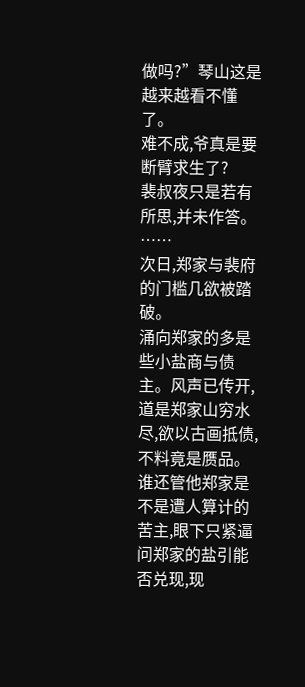做吗?”琴山这是越来越看不懂了。
难不成,爷真是要断臂求生了?
裴叔夜只是若有所思,并未作答。
……
次日,郑家与裴府的门槛几欲被踏破。
涌向郑家的多是些小盐商与债主。风声已传开,道是郑家山穷水尽,欲以古画抵债,不料竟是赝品。谁还管他郑家是不是遭人算计的苦主,眼下只紧逼问郑家的盐引能否兑现,现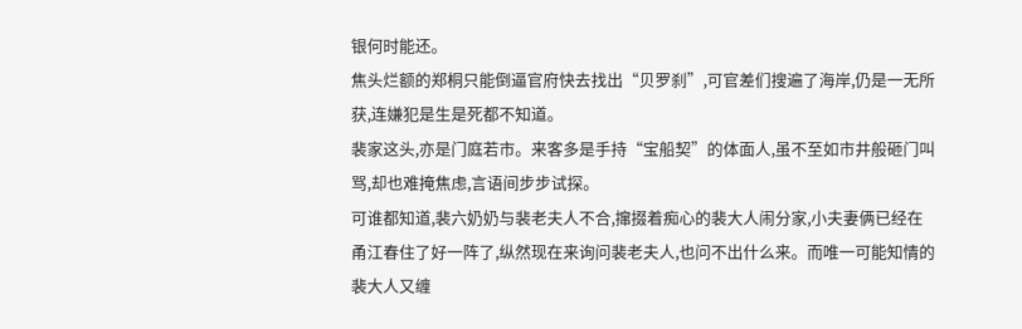银何时能还。
焦头烂额的郑桐只能倒逼官府快去找出“贝罗刹”,可官差们搜遍了海岸,仍是一无所获,连嫌犯是生是死都不知道。
裴家这头,亦是门庭若市。来客多是手持“宝船契”的体面人,虽不至如市井般砸门叫骂,却也难掩焦虑,言语间步步试探。
可谁都知道,裴六奶奶与裴老夫人不合,撺掇着痴心的裴大人闹分家,小夫妻俩已经在甬江春住了好一阵了,纵然现在来询问裴老夫人,也问不出什么来。而唯一可能知情的裴大人又缠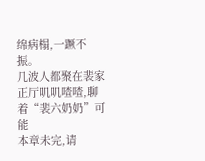绵病榻,一蹶不振。
几波人都聚在裴家正厅叽叽喳喳,聊着“裴六奶奶”可能
本章未完,请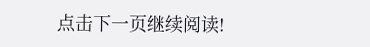点击下一页继续阅读!